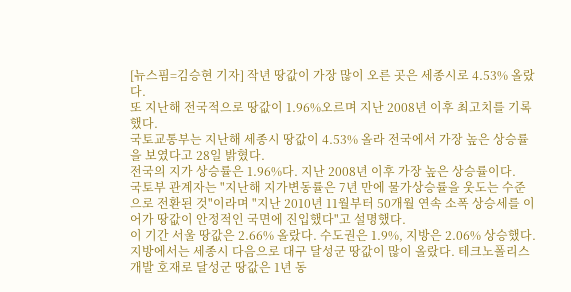[뉴스핌=김승현 기자] 작년 땅값이 가장 많이 오른 곳은 세종시로 4.53% 올랐다.
또 지난해 전국적으로 땅값이 1.96%오르며 지난 2008년 이후 최고치를 기록했다.
국토교통부는 지난해 세종시 땅값이 4.53% 올라 전국에서 가장 높은 상승률을 보였다고 28일 밝혔다.
전국의 지가 상승률은 1.96%다. 지난 2008년 이후 가장 높은 상승률이다.
국토부 관계자는 "지난해 지가변동률은 7년 만에 물가상승률을 웃도는 수준으로 전환된 것"이라며 "지난 2010년 11월부터 50개월 연속 소폭 상승세를 이어가 땅값이 안정적인 국면에 진입했다"고 설명했다.
이 기간 서울 땅값은 2.66% 올랐다. 수도권은 1.9%, 지방은 2.06% 상승했다. 지방에서는 세종시 다음으로 대구 달성군 땅값이 많이 올랐다. 테크노폴리스 개발 호재로 달성군 땅값은 1년 동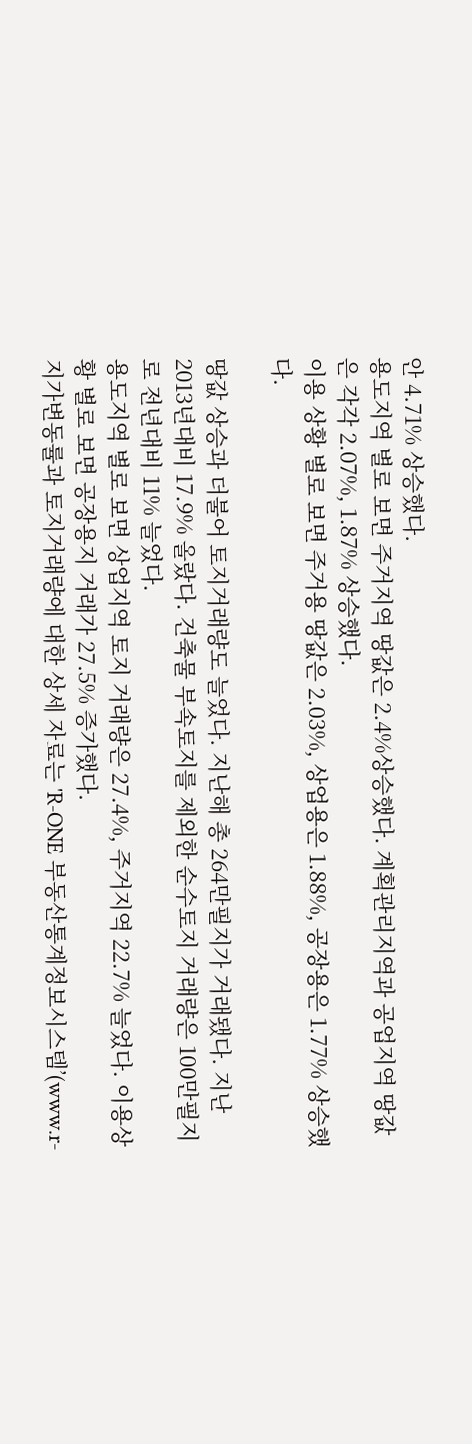안 4.71% 상승했다.
용도지역 별로 보면 주거지역 땅값은 2.4%상승했다. 계획관리지역과 공업지역 땅값은 각각 2.07%, 1.87% 상승했다.
이용 상황 별로 보면 주거용 땅값은 2.03%, 상업용은 1.88%, 공장용은 1.77% 상승했다.

땅값 상승과 더불어 토지거래량도 늘었다. 지난해 총 264만필지가 거래됐다. 지난 2013년대비 17.9% 올랐다. 건축물 부속토지를 제외한 순수토지 거래량은 100만필지로 전년대비 11% 늘었다.
용도지역 별로 보면 상업지역 토지 거래량은 27.4%, 주거지역 22.7% 늘었다. 이용상황 별로 보면 공장용지 거래가 27.5% 증가했다.
지가변동률과 토지거래량에 대한 상세 자료는 'R-ONE 부동산통계정보시스템’(www.r-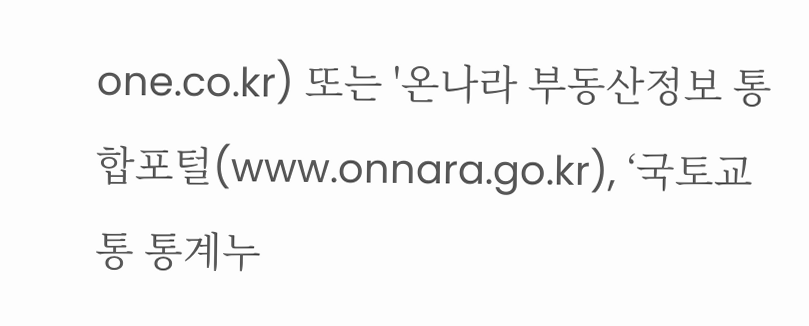one.co.kr) 또는 '온나라 부동산정보 통합포털(www.onnara.go.kr), ‘국토교통 통계누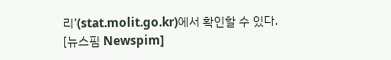리’(stat.molit.go.kr)에서 확인할 수 있다.
[뉴스핌 Newspim]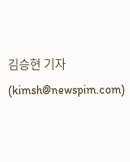김승현 기자 (kimsh@newspim.com)